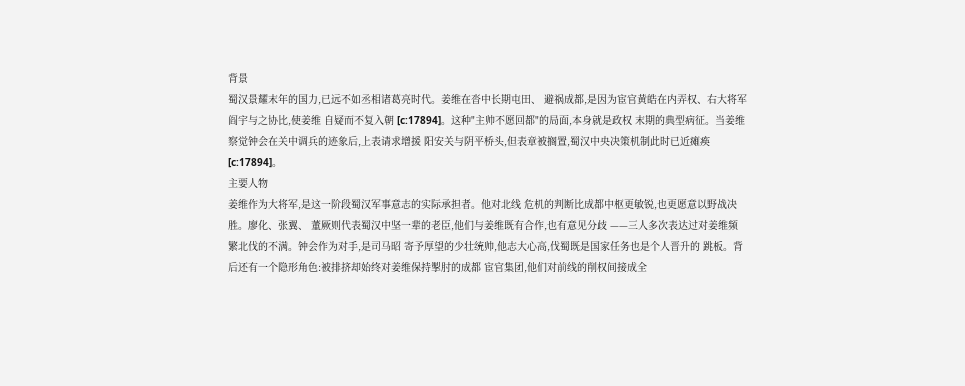背景
蜀汉景耀末年的国力,已远不如丞相诸葛亮时代。姜维在沓中长期屯田、 避祸成都,是因为宦官黄皓在内弄权、右大将军阎宇与之协比,使姜维 自疑而不复入朝 [c:17894]。这种"主帅不愿回都"的局面,本身就是政权 末期的典型病征。当姜维察觉钟会在关中调兵的迹象后,上表请求增援 阳安关与阴平桥头,但表章被搁置,蜀汉中央决策机制此时已近瘫痪 [c:17894]。
主要人物
姜维作为大将军,是这一阶段蜀汉军事意志的实际承担者。他对北线 危机的判断比成都中枢更敏锐,也更愿意以野战决胜。廖化、张翼、 董厥则代表蜀汉中坚一辈的老臣,他们与姜维既有合作,也有意见分歧 ——三人多次表达过对姜维频繁北伐的不满。钟会作为对手,是司马昭 寄予厚望的少壮统帅,他志大心高,伐蜀既是国家任务也是个人晋升的 跳板。背后还有一个隐形角色:被排挤却始终对姜维保持掣肘的成都 宦官集团,他们对前线的削权间接成全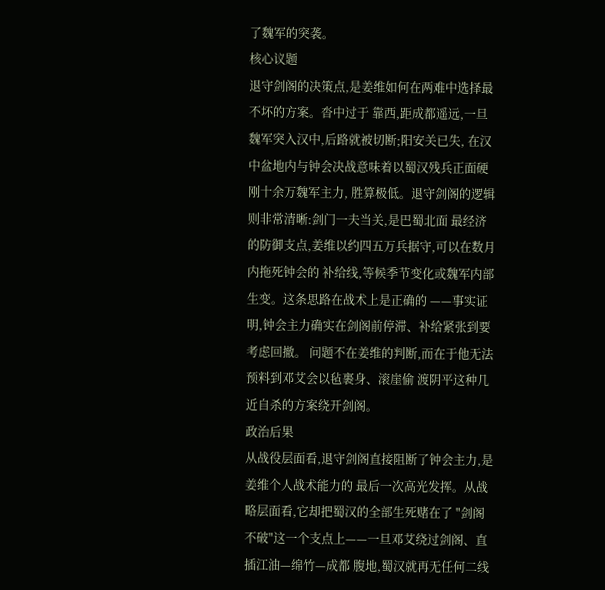了魏军的突袭。
核心议题
退守剑阁的决策点,是姜维如何在两难中选择最不坏的方案。沓中过于 靠西,距成都遥远,一旦魏军突入汉中,后路就被切断;阳安关已失, 在汉中盆地内与钟会决战意味着以蜀汉残兵正面硬刚十余万魏军主力, 胜算极低。退守剑阁的逻辑则非常清晰:剑门一夫当关,是巴蜀北面 最经济的防御支点,姜维以约四五万兵据守,可以在数月内拖死钟会的 补给线,等候季节变化或魏军内部生变。这条思路在战术上是正确的 ——事实证明,钟会主力确实在剑阁前停滞、补给紧张到要考虑回撤。 问题不在姜维的判断,而在于他无法预料到邓艾会以毡裹身、滚崖偷 渡阴平这种几近自杀的方案绕开剑阁。
政治后果
从战役层面看,退守剑阁直接阻断了钟会主力,是姜维个人战术能力的 最后一次高光发挥。从战略层面看,它却把蜀汉的全部生死赌在了 "剑阁不破"这一个支点上——一旦邓艾绕过剑阁、直插江油—绵竹—成都 腹地,蜀汉就再无任何二线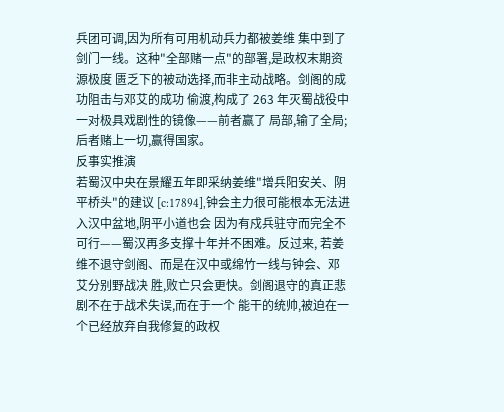兵团可调,因为所有可用机动兵力都被姜维 集中到了剑门一线。这种"全部赌一点"的部署,是政权末期资源极度 匮乏下的被动选择,而非主动战略。剑阁的成功阻击与邓艾的成功 偷渡,构成了 263 年灭蜀战役中一对极具戏剧性的镜像——前者赢了 局部,输了全局;后者赌上一切,赢得国家。
反事实推演
若蜀汉中央在景耀五年即采纳姜维"增兵阳安关、阴平桥头"的建议 [c:17894],钟会主力很可能根本无法进入汉中盆地,阴平小道也会 因为有戍兵驻守而完全不可行——蜀汉再多支撑十年并不困难。反过来, 若姜维不退守剑阁、而是在汉中或绵竹一线与钟会、邓艾分别野战决 胜,败亡只会更快。剑阁退守的真正悲剧不在于战术失误,而在于一个 能干的统帅,被迫在一个已经放弃自我修复的政权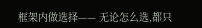框架内做选择—— 无论怎么选,都只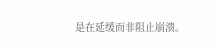是在延缓而非阻止崩溃。